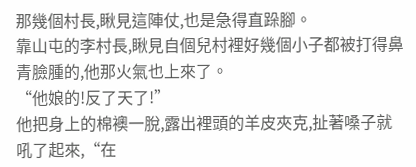那幾個村長,瞅見這陣仗,也是急得直跺腳。
靠山屯的李村長,瞅見自個兒村裡好幾個小子都被打得鼻青臉腫的,他那火氣也上來了。
“他娘的!反了天了!”
他把身上的棉襖一脫,露出裡頭的羊皮夾克,扯著嗓子就吼了起來,“在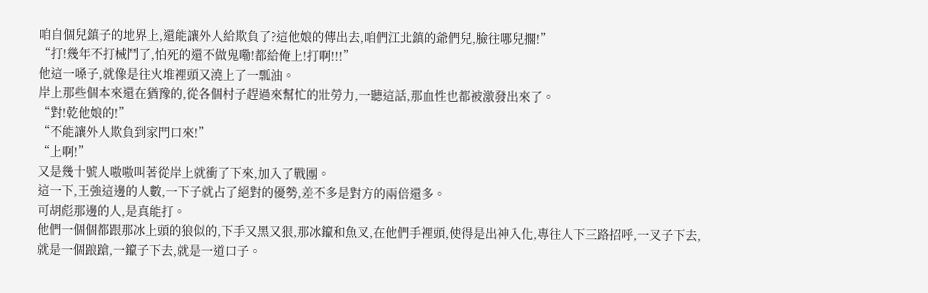咱自個兒鎮子的地界上,還能讓外人給欺負了?這他娘的傳出去,咱們江北鎮的爺們兒,臉往哪兒擱!”
“打!幾年不打械鬥了,怕死的還不做鬼嘞!都給俺上!打啊!!!”
他這一嗓子,就像是往火堆裡頭又澆上了一瓢油。
岸上那些個本來還在猶豫的,從各個村子趕過來幫忙的壯勞力,一聽這話,那血性也都被激發出來了。
“對!乾他娘的!”
“不能讓外人欺負到家門口來!”
“上啊!”
又是幾十號人嗷嗷叫著從岸上就衝了下來,加入了戰團。
這一下,王強這邊的人數,一下子就占了絕對的優勢,差不多是對方的兩倍還多。
可胡彪那邊的人,是真能打。
他們一個個都跟那冰上頭的狼似的,下手又黑又狠,那冰鑹和魚叉,在他們手裡頭,使得是出神入化,專往人下三路招呼,一叉子下去,就是一個踉蹌,一鑹子下去,就是一道口子。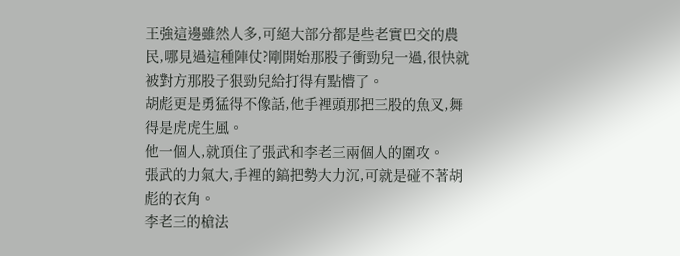王強這邊雖然人多,可絕大部分都是些老實巴交的農民,哪見過這種陣仗?剛開始那股子衝勁兒一過,很快就被對方那股子狠勁兒給打得有點懵了。
胡彪更是勇猛得不像話,他手裡頭那把三股的魚叉,舞得是虎虎生風。
他一個人,就頂住了張武和李老三兩個人的圍攻。
張武的力氣大,手裡的鎬把勢大力沉,可就是碰不著胡彪的衣角。
李老三的槍法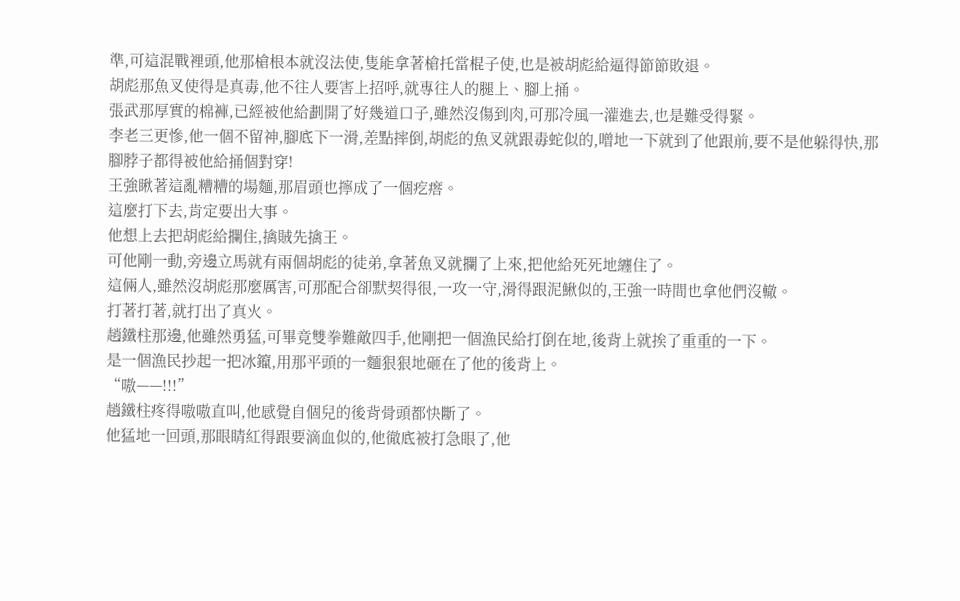準,可這混戰裡頭,他那槍根本就沒法使,隻能拿著槍托當棍子使,也是被胡彪給逼得節節敗退。
胡彪那魚叉使得是真毒,他不往人要害上招呼,就專往人的腿上、腳上捅。
張武那厚實的棉褲,已經被他給劃開了好幾道口子,雖然沒傷到肉,可那冷風一灌進去,也是難受得緊。
李老三更慘,他一個不留神,腳底下一滑,差點摔倒,胡彪的魚叉就跟毒蛇似的,噌地一下就到了他跟前,要不是他躲得快,那腳脖子都得被他給捅個對穿!
王強瞅著這亂糟糟的場麵,那眉頭也擰成了一個疙瘩。
這麼打下去,肯定要出大事。
他想上去把胡彪給攔住,擒賊先擒王。
可他剛一動,旁邊立馬就有兩個胡彪的徒弟,拿著魚叉就攔了上來,把他給死死地纏住了。
這倆人,雖然沒胡彪那麼厲害,可那配合卻默契得很,一攻一守,滑得跟泥鰍似的,王強一時間也拿他們沒轍。
打著打著,就打出了真火。
趙鐵柱那邊,他雖然勇猛,可畢竟雙拳難敵四手,他剛把一個漁民給打倒在地,後背上就挨了重重的一下。
是一個漁民抄起一把冰鑹,用那平頭的一麵狠狠地砸在了他的後背上。
“嗷——!!!”
趙鐵柱疼得嗷嗷直叫,他感覺自個兒的後背骨頭都快斷了。
他猛地一回頭,那眼睛紅得跟要滴血似的,他徹底被打急眼了,他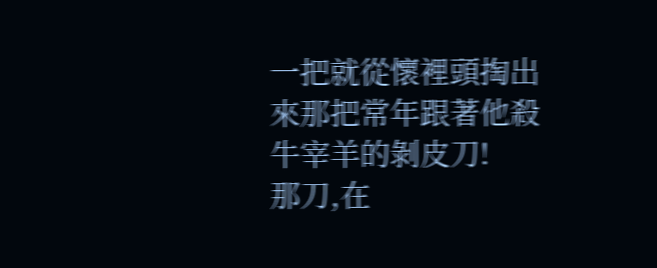一把就從懷裡頭掏出來那把常年跟著他殺牛宰羊的剝皮刀!
那刀,在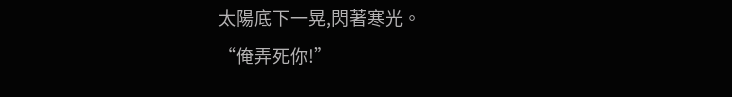太陽底下一晃,閃著寒光。
“俺弄死你!”